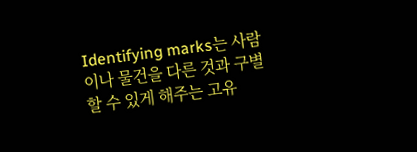Identifying marks는 사람이나 물건을 다른 것과 구별할 수 있게 해주는 고유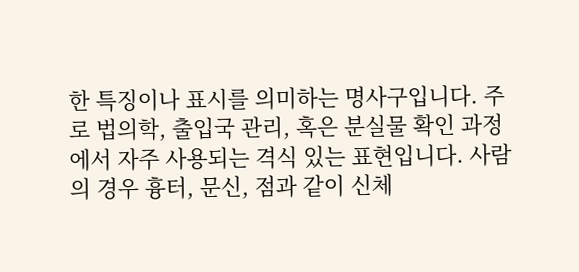한 특징이나 표시를 의미하는 명사구입니다. 주로 법의학, 출입국 관리, 혹은 분실물 확인 과정에서 자주 사용되는 격식 있는 표현입니다. 사람의 경우 흉터, 문신, 점과 같이 신체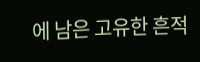에 남은 고유한 흔적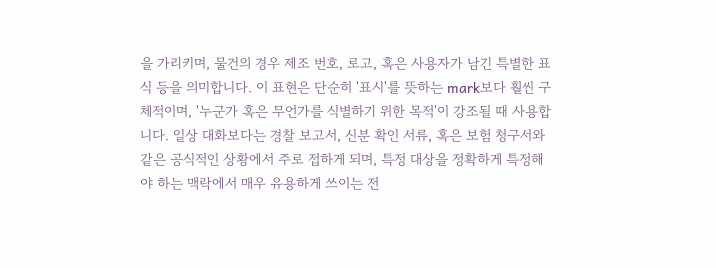을 가리키며, 물건의 경우 제조 번호, 로고, 혹은 사용자가 남긴 특별한 표식 등을 의미합니다. 이 표현은 단순히 '표시'를 뜻하는 mark보다 훨씬 구체적이며, '누군가 혹은 무언가를 식별하기 위한 목적'이 강조될 때 사용합니다. 일상 대화보다는 경찰 보고서, 신분 확인 서류, 혹은 보험 청구서와 같은 공식적인 상황에서 주로 접하게 되며, 특정 대상을 정확하게 특정해야 하는 맥락에서 매우 유용하게 쓰이는 전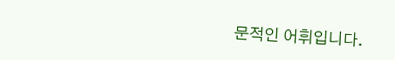문적인 어휘입니다.